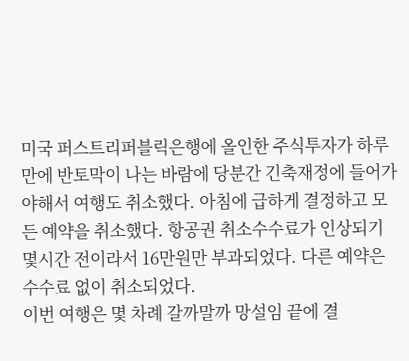미국 퍼스트리퍼블릭은행에 올인한 주식투자가 하루만에 반토막이 나는 바람에 당분간 긴축재정에 들어가야해서 여행도 취소했다. 아침에 급하게 결정하고 모든 예약을 취소했다. 항공권 취소수수료가 인상되기 몇시간 전이라서 16만원만 부과되었다. 다른 예약은 수수료 없이 취소되었다.
이번 여행은 몇 차례 갈까말까 망설임 끝에 결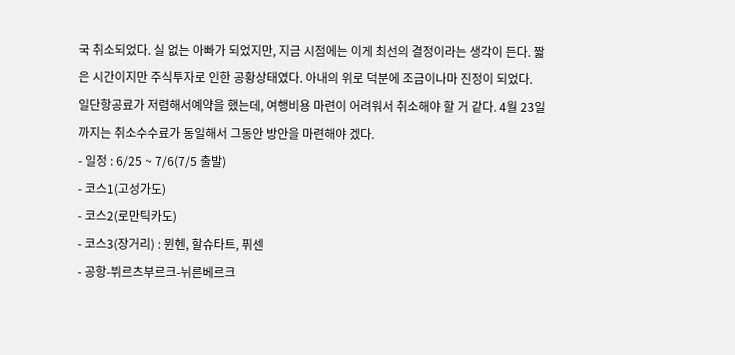국 취소되었다. 실 없는 아빠가 되었지만, 지금 시점에는 이게 최선의 결정이라는 생각이 든다. 짧은 시간이지만 주식투자로 인한 공황상태였다. 아내의 위로 덕분에 조금이나마 진정이 되었다.
일단항공료가 저렴해서예약을 했는데, 여행비용 마련이 어려워서 취소해야 할 거 같다. 4월 23일까지는 취소수수료가 동일해서 그동안 방안을 마련해야 겠다.
- 일정 : 6/25 ~ 7/6(7/5 출발)
- 코스1(고성가도)
- 코스2(로만틱카도)
- 코스3(장거리) : 뮌헨, 할슈타트, 퓌센
- 공항-뷔르츠부르크-뉘른베르크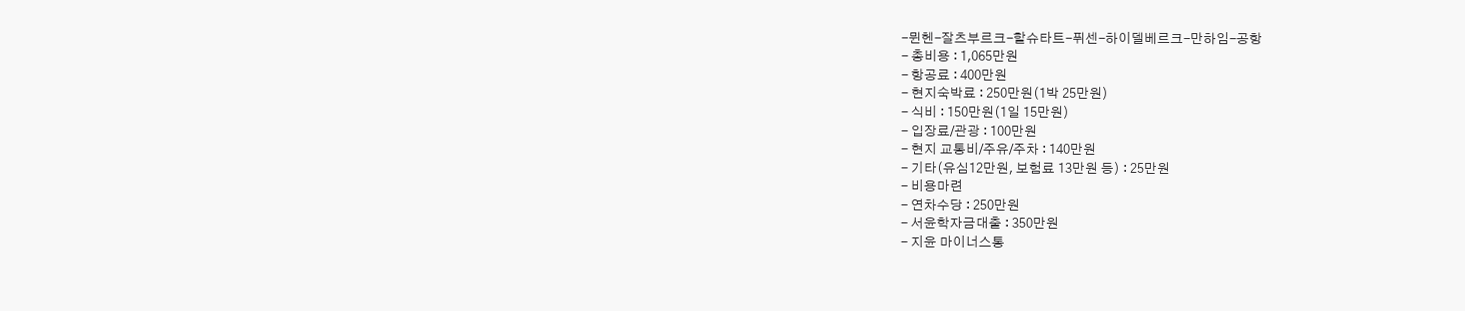-뮌헨-잘츠부르크-할슈타트-퓌센-하이델베르크-만하임-공항
- 총비용 : 1,065만원
- 항공료 : 400만원
- 현지숙박료 : 250만원(1박 25만원)
- 식비 : 150만원(1일 15만원)
- 입장료/관광 : 100만원
- 현지 교통비/주유/주차 : 140만원
- 기타(유심12만원, 보험료 13만원 등) : 25만원
- 비용마련
- 연차수당 : 250만원
- 서윤학자금대출 : 350만원
- 지윤 마이너스통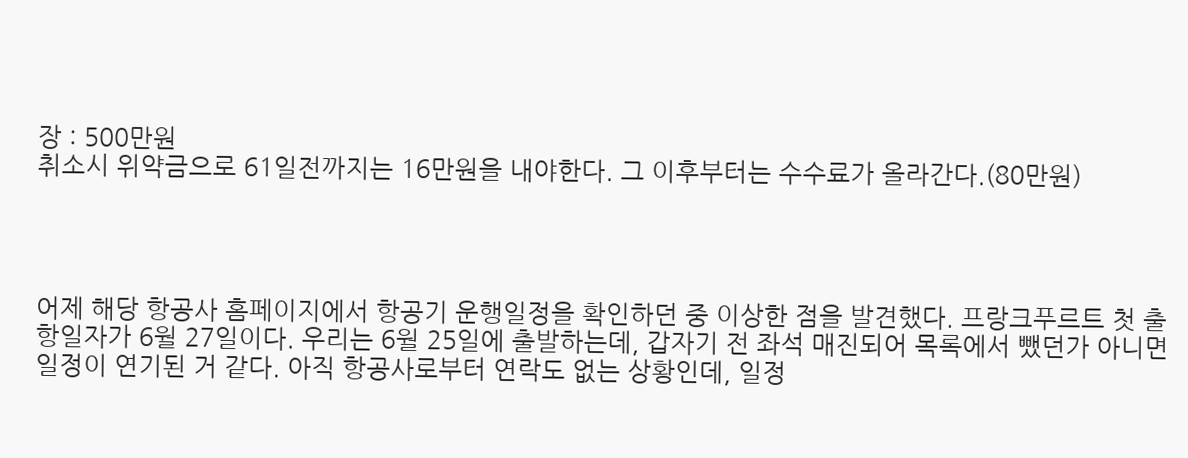장 : 500만원
취소시 위약금으로 61일전까지는 16만원을 내야한다. 그 이후부터는 수수료가 올라간다.(80만원)




어제 해당 항공사 홈페이지에서 항공기 운행일정을 확인하던 중 이상한 점을 발견했다. 프랑크푸르트 첫 출항일자가 6월 27일이다. 우리는 6월 25일에 출발하는데, 갑자기 전 좌석 매진되어 목록에서 뺐던가 아니면 일정이 연기된 거 같다. 아직 항공사로부터 연락도 없는 상황인데, 일정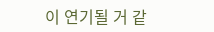이 연기될 거 같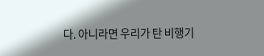다. 아니라면 우리가 탄 비행기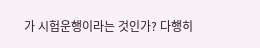가 시험운행이라는 것인가? 다행히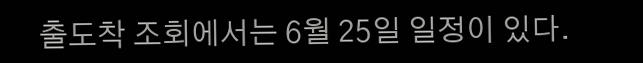출도착 조회에서는 6월 25일 일정이 있다.